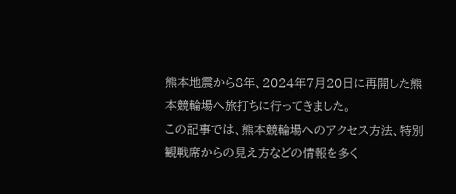熊本地震から8年、2024年7月20日に再開した熊本競輪場へ旅打ちに行ってきました。
この記事では、熊本競輪場へのアクセス方法、特別観戦席からの見え方などの情報を多く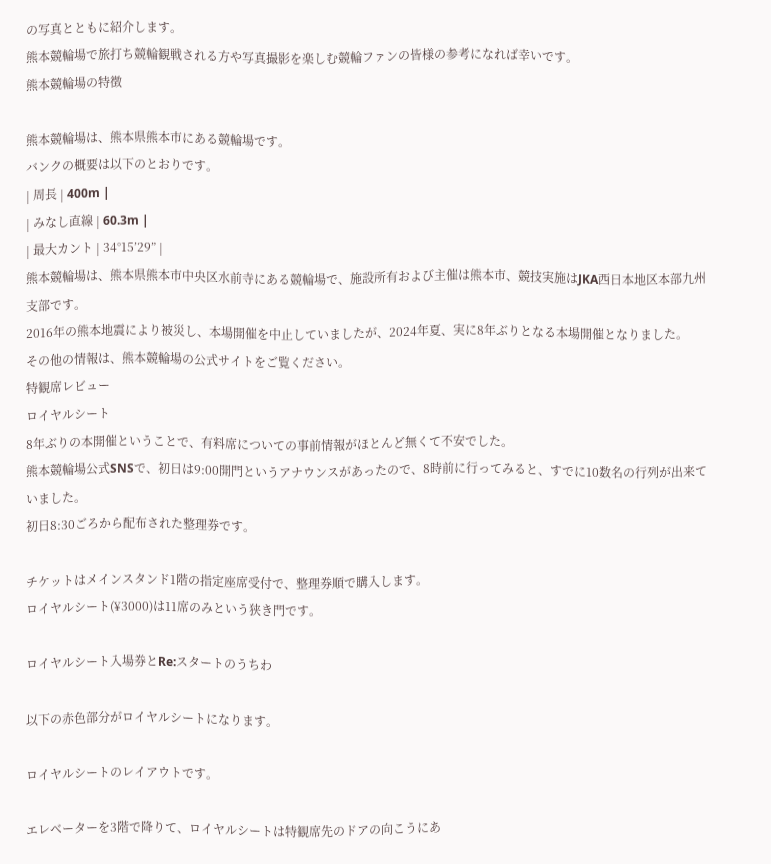の写真とともに紹介します。
熊本競輪場で旅打ち競輪観戦される方や写真撮影を楽しむ競輪ファンの皆様の参考になれば幸いです。
熊本競輪場の特徴

熊本競輪場は、熊本県熊本市にある競輪場です。
バンクの概要は以下のとおりです。
| 周長 | 400m |
| みなし直線 | 60.3m |
| 最大カント | 34°15’29” |
熊本競輪場は、熊本県熊本市中央区水前寺にある競輪場で、施設所有および主催は熊本市、競技実施はJKA西日本地区本部九州支部です。
2016年の熊本地震により被災し、本場開催を中止していましたが、2024年夏、実に8年ぶりとなる本場開催となりました。
その他の情報は、熊本競輪場の公式サイトをご覧ください。
特観席レビュー
ロイヤルシート
8年ぶりの本開催ということで、有料席についての事前情報がほとんど無くて不安でした。
熊本競輪場公式SNSで、初日は9:00開門というアナウンスがあったので、8時前に行ってみると、すでに10数名の行列が出来ていました。
初日8:30ごろから配布された整理券です。

チケットはメインスタンド1階の指定座席受付で、整理券順で購入します。
ロイヤルシート(¥3000)は11席のみという狭き門です。

ロイヤルシート入場券とRe:スタートのうちわ

以下の赤色部分がロイヤルシートになります。

ロイヤルシートのレイアウトです。

エレベーターを3階で降りて、ロイヤルシートは特観席先のドアの向こうにあ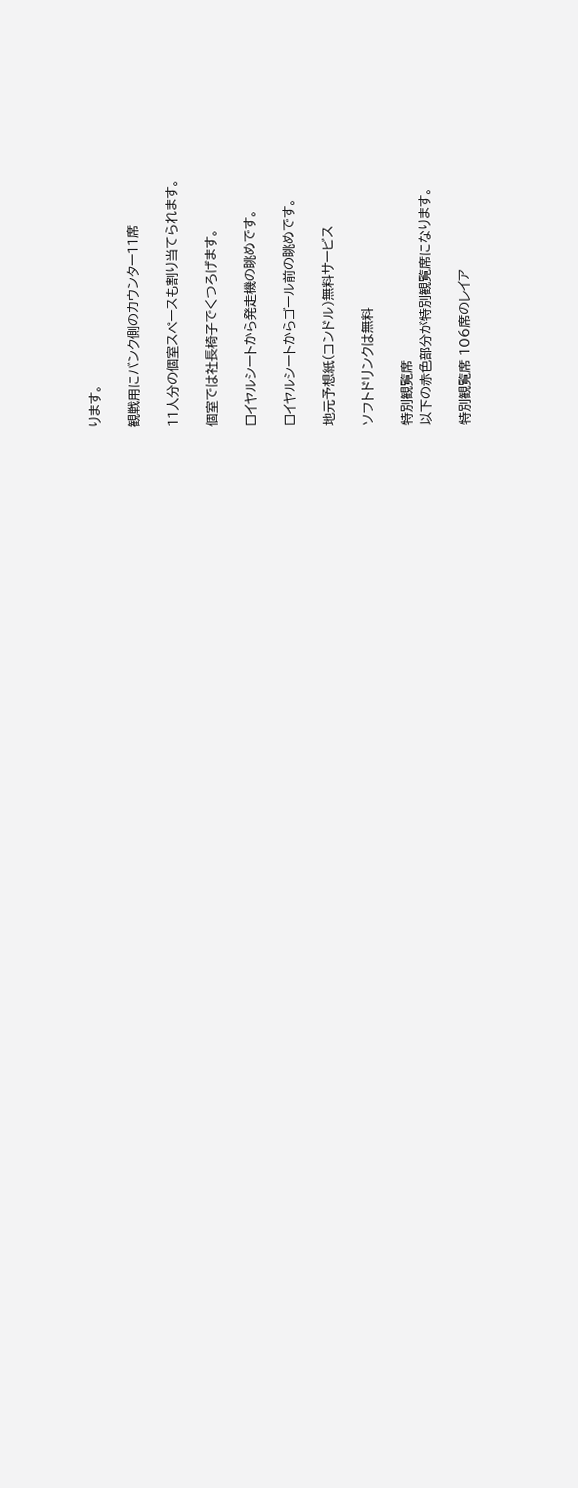ります。

観戦用にバンク側のカウンター11席

11人分の個室スペースも割り当てられます。

個室では社長椅子でくつろげます。

ロイヤルシートから発走機の眺めです。

ロイヤルシートからゴール前の眺めです。

地元予想紙(コンドル)無料サービス

ソフトドリンクは無料

特別観覧席
以下の赤色部分が特別観覧席になります。

特別観覧席 106席のレイア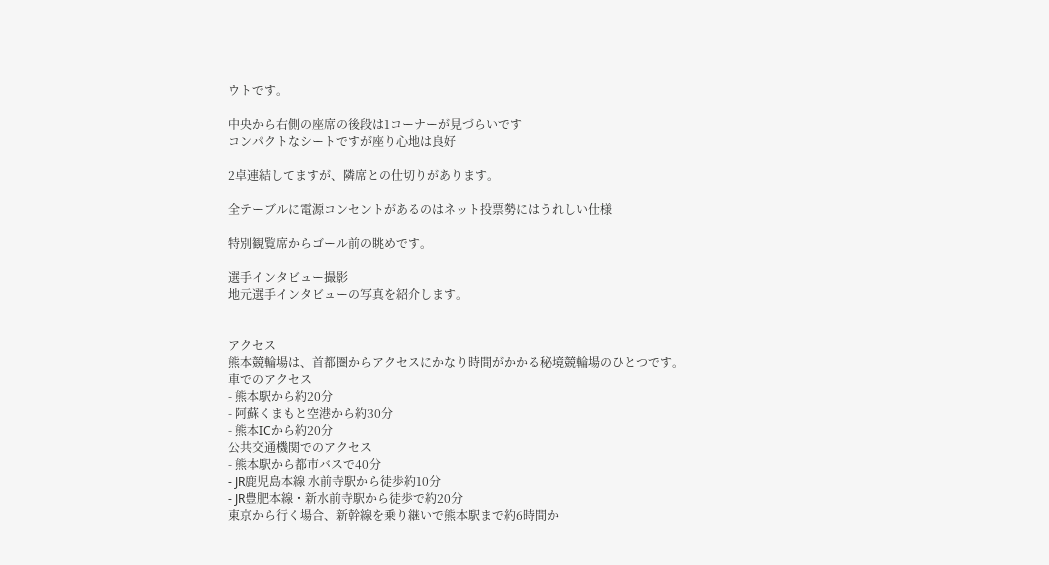ウトです。

中央から右側の座席の後段は1コーナーが見づらいです
コンパクトなシートですが座り心地は良好

2卓連結してますが、隣席との仕切りがあります。

全テーブルに電源コンセントがあるのはネット投票勢にはうれしい仕様

特別観覧席からゴール前の眺めです。

選手インタビュー撮影
地元選手インタビューの写真を紹介します。


アクセス
熊本競輪場は、首都圏からアクセスにかなり時間がかかる秘境競輪場のひとつです。
車でのアクセス
- 熊本駅から約20分
- 阿蘇くまもと空港から約30分
- 熊本ICから約20分
公共交通機関でのアクセス
- 熊本駅から都市バスで40分
- JR鹿児島本線 水前寺駅から徒歩約10分
- JR豊肥本線・新水前寺駅から徒歩で約20分
東京から行く場合、新幹線を乗り継いで熊本駅まで約6時間か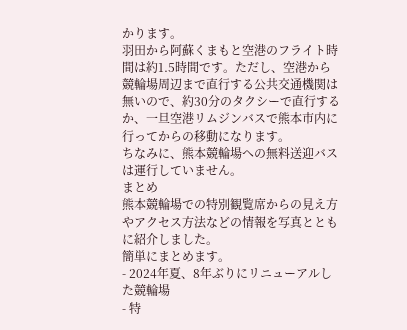かります。
羽田から阿蘇くまもと空港のフライト時間は約1.5時間です。ただし、空港から競輪場周辺まで直行する公共交通機関は無いので、約30分のタクシーで直行するか、一旦空港リムジンバスで熊本市内に行ってからの移動になります。
ちなみに、熊本競輪場への無料送迎バスは運行していません。
まとめ
熊本競輪場での特別観覧席からの見え方やアクセス方法などの情報を写真とともに紹介しました。
簡単にまとめます。
- 2024年夏、8年ぶりにリニューアルした競輪場
- 特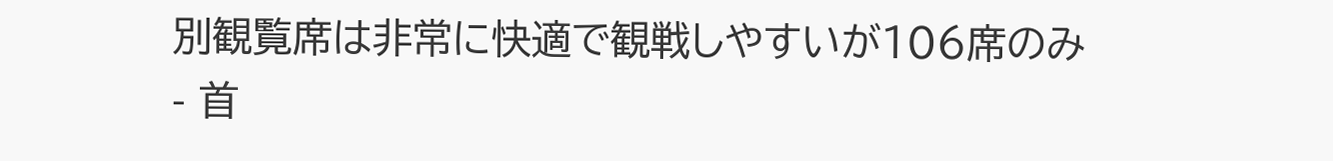別観覧席は非常に快適で観戦しやすいが106席のみ
- 首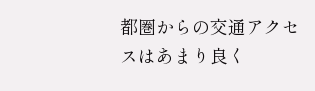都圏からの交通アクセスはあまり良く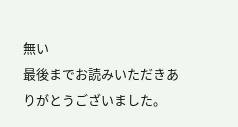無い
最後までお読みいただきありがとうございました。